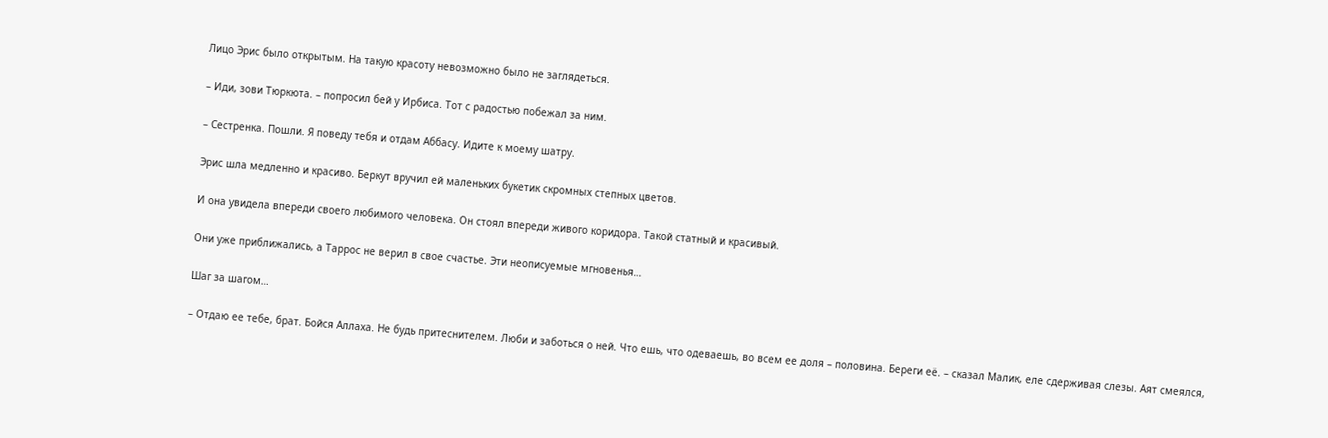Лицо Эрис было открытым. На такую красоту невозможно было не заглядеться.

– Иди, зови Тюркюта. – попросил бей у Ирбиса. Тот с радостью побежал за ним.

– Сестренка. Пошли. Я поведу тебя и отдам Аббасу. Идите к моему шатру.

Эрис шла медленно и красиво. Беркут вручил ей маленьких букетик скромных степных цветов.

И она увидела впереди своего любимого человека. Он стоял впереди живого коридора. Такой статный и красивый.

Они уже приближались, а Таррос не верил в свое счастье. Эти неописуемые мгновенья…

Шаг за шагом…

– Отдаю ее тебе, брат. Бойся Аллаха. Не будь притеснителем. Люби и заботься о ней. Что ешь, что одеваешь, во всем ее доля – половина. Береги её. – сказал Малик, еле сдерживая слезы. Аят смеялся,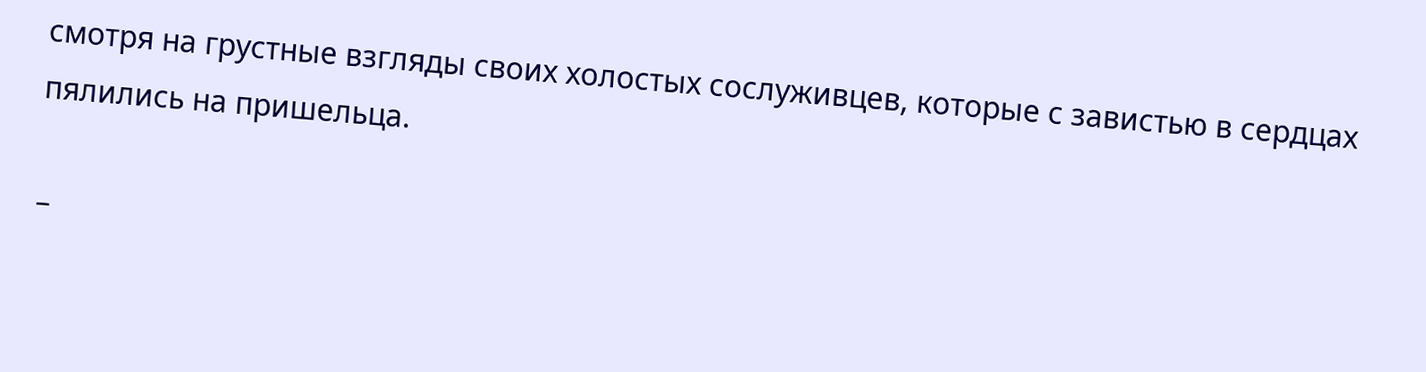смотря на грустные взгляды своих холостых сослуживцев, которые с завистью в сердцах пялились на пришельца.

–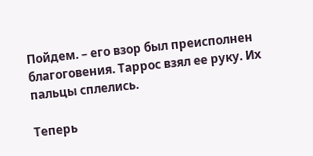Пойдем. – его взор был преисполнен благоговения. Таррос взял ее руку. Их пальцы сплелись.

Теперь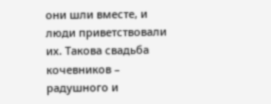они шли вместе, и люди приветствовали их. Такова свадьба кочевников – радушного и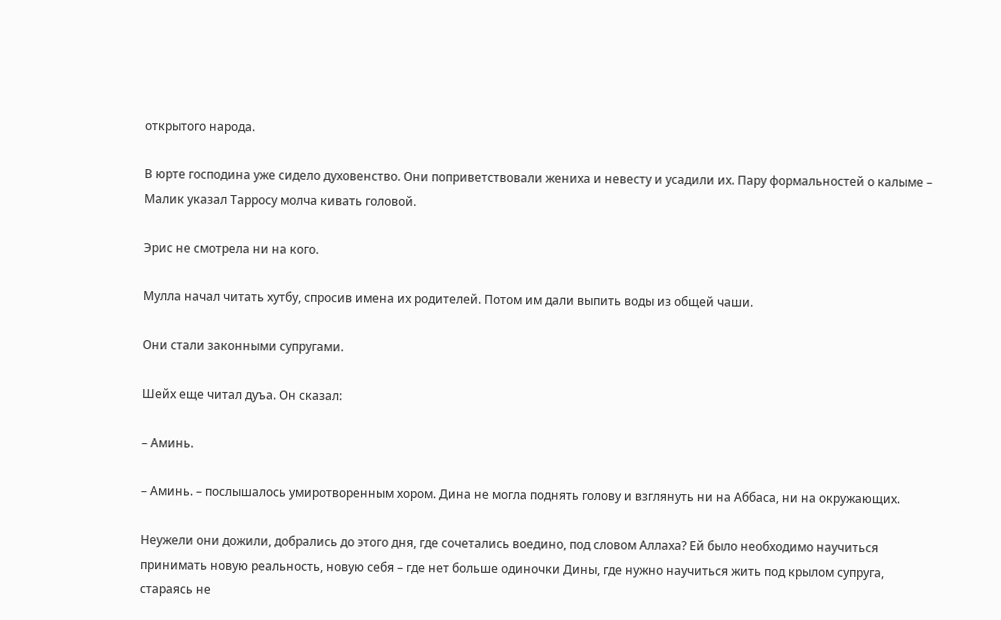открытого народа.

В юрте господина уже сидело духовенство. Они поприветствовали жениха и невесту и усадили их. Пару формальностей о калыме – Малик указал Тарросу молча кивать головой.

Эрис не смотрела ни на кого.

Мулла начал читать хутбу, спросив имена их родителей. Потом им дали выпить воды из общей чаши.

Они стали законными супругами.

Шейх еще читал дуъа. Он сказал:

– Аминь.

– Аминь. – послышалось умиротворенным хором. Дина не могла поднять голову и взглянуть ни на Аббаса, ни на окружающих.

Неужели они дожили, добрались до этого дня, где сочетались воедино, под словом Аллаха? Ей было необходимо научиться принимать новую реальность, новую себя – где нет больше одиночки Дины, где нужно научиться жить под крылом супруга, стараясь не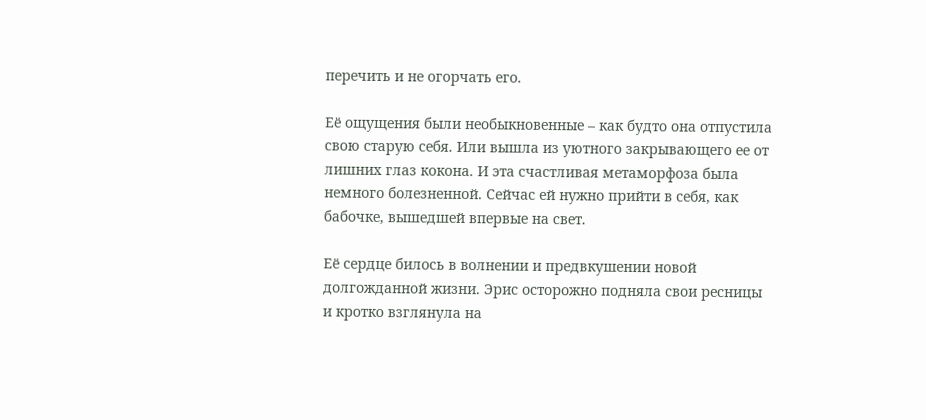перечить и не огорчать его.

Её ощущения были необыкновенные – как будто она отпустила свою старую себя. Или вышла из уютного закрывающего ее от лишних глаз кокона. И эта счастливая метаморфоза была немного болезненной. Сейчас ей нужно прийти в себя, как бабочке, вышедшей впервые на свет.

Её сердце билось в волнении и предвкушении новой долгожданной жизни. Эрис осторожно подняла свои ресницы и кротко взглянула на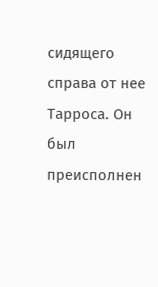сидящего справа от нее Тарроса. Он был преисполнен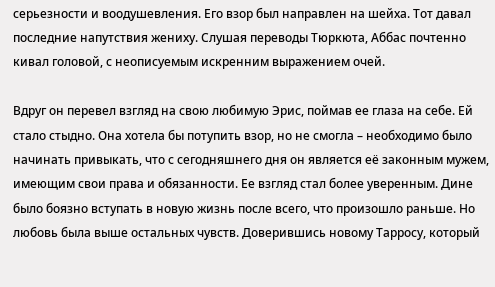серьезности и воодушевления. Его взор был направлен на шейха. Тот давал последние напутствия жениху. Слушая переводы Тюркюта, Аббас почтенно кивал головой, с неописуемым искренним выражением очей.

Вдруг он перевел взгляд на свою любимую Эрис, поймав ее глаза на себе. Ей стало стыдно. Она хотела бы потупить взор, но не смогла – необходимо было начинать привыкать, что с сегодняшнего дня он является её законным мужем, имеющим свои права и обязанности. Ее взгляд стал более уверенным. Дине было боязно вступать в новую жизнь после всего, что произошло раньше. Но любовь была выше остальных чувств. Доверившись новому Тарросу, который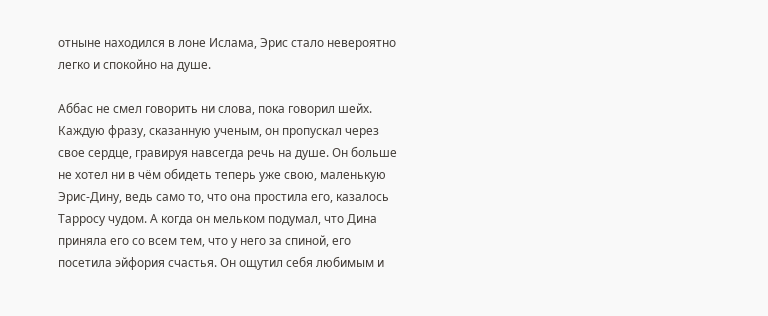отныне находился в лоне Ислама, Эрис стало невероятно легко и спокойно на душе.

Аббас не смел говорить ни слова, пока говорил шейх. Каждую фразу, сказанную ученым, он пропускал через свое сердце, гравируя навсегда речь на душе. Он больше не хотел ни в чём обидеть теперь уже свою, маленькую Эрис-Дину, ведь само то, что она простила его, казалось Тарросу чудом. А когда он мельком подумал, что Дина приняла его со всем тем, что у него за спиной, его посетила эйфория счастья. Он ощутил себя любимым и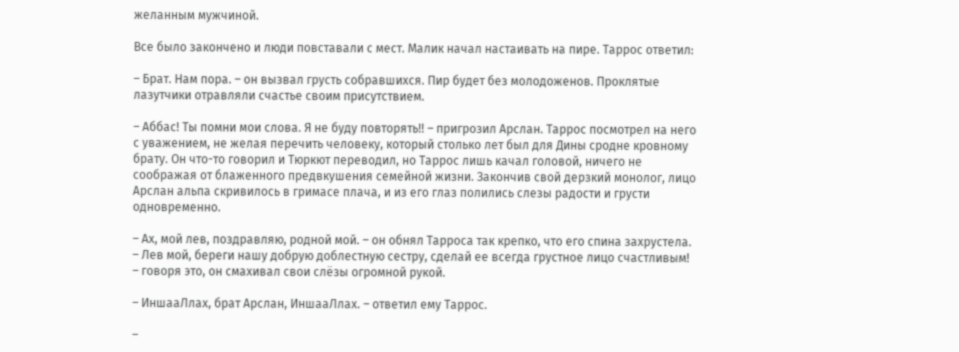желанным мужчиной.

Все было закончено и люди повставали с мест. Малик начал настаивать на пире. Таррос ответил:

– Брат. Нам пора. – он вызвал грусть собравшихся. Пир будет без молодоженов. Проклятые лазутчики отравляли счастье своим присутствием.

– Аббас! Ты помни мои слова. Я не буду повторять!! – пригрозил Арслан. Таррос посмотрел на него с уважением, не желая перечить человеку, который столько лет был для Дины сродне кровному брату. Он что-то говорил и Тюркют переводил, но Таррос лишь качал головой, ничего не соображая от блаженного предвкушения семейной жизни. Закончив свой дерзкий монолог, лицо Арслан альпа скривилось в гримасе плача, и из его глаз полились слезы радости и грусти одновременно.

– Ах, мой лев, поздравляю, родной мой. – он обнял Тарроса так крепко, что его спина захрустела. – Лев мой, береги нашу добрую доблестную сестру, сделай ее всегда грустное лицо счастливым! – говоря это, он смахивал свои слёзы огромной рукой.

– ИншааЛлах, брат Арслан, ИншааЛлах. – ответил ему Таррос.

–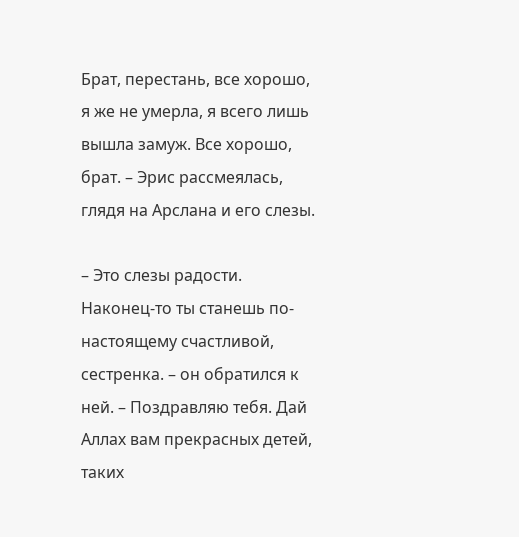Брат, перестань, все хорошо, я же не умерла, я всего лишь вышла замуж. Все хорошо, брат. – Эрис рассмеялась, глядя на Арслана и его слезы.

– Это слезы радости. Наконец-то ты станешь по-настоящему счастливой, сестренка. – он обратился к ней. – Поздравляю тебя. Дай Аллах вам прекрасных детей, таких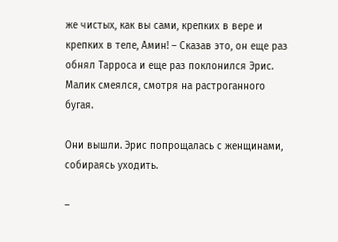же чистых, как вы сами, крепких в вере и крепких в теле, Амин! – Сказав это, он еще раз обнял Тарроса и еще раз поклонился Эрис. Малик смеялся, смотря на растроганного бугая.

Они вышли. Эрис попрощалась с женщинами, собираясь уходить.

–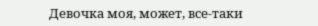Девочка моя, может, все-таки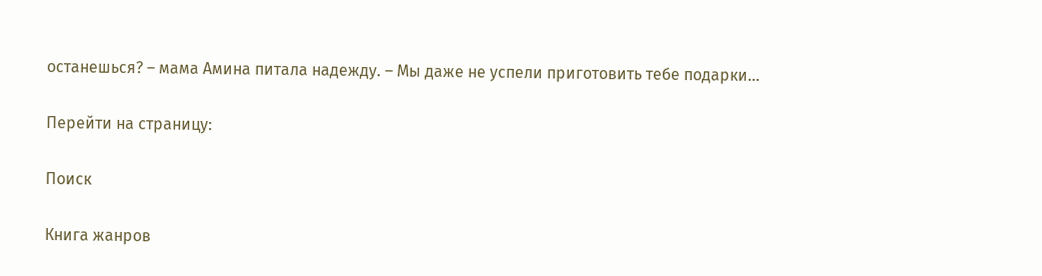останешься? – мама Амина питала надежду. – Мы даже не успели приготовить тебе подарки…

Перейти на страницу:

Поиск

Книга жанров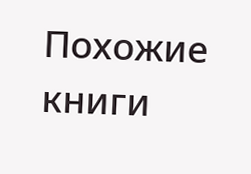Похожие книги